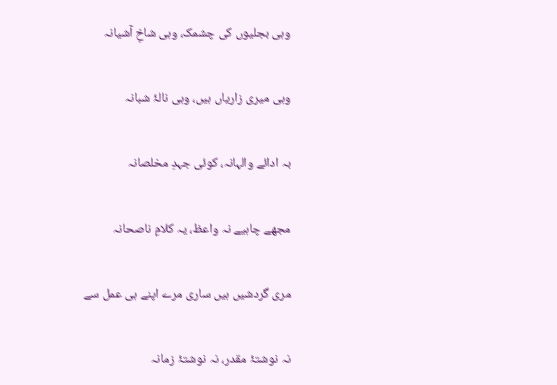وہی بجلیوں کی چشمک، وہی شاخِ آشیانہ

وہی میری زاریاں ہیں، وہی نالۂ شبانہ

بہ ادائے والہانہ، کوئی جہدِ مخلصانہ

مجھے چاہیے نہ واعظ، یہ کلامِ ناصحانہ

مری گردشیں ہیں ساری مرے اپنے ہی عمل سے

نہ نوشتۂ مقدر، نہ نوشتۂ زمانہ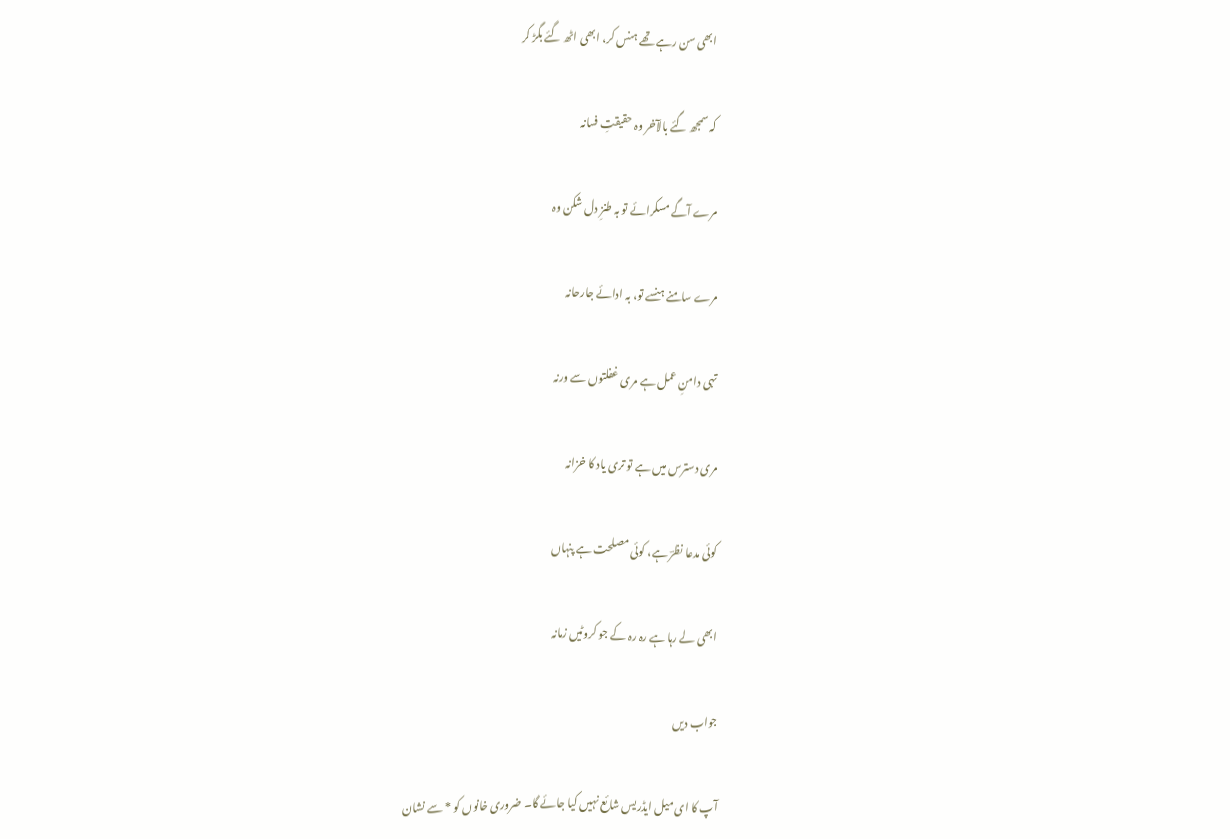ابھی سن رہے تھے ہنس کر، ابھی اٹھ گئے بگڑ کر

کہ سمجھ گئے بالآخر وہ حقیقتِ فسانہ

مرے آگے مسکرائے تو بہ طنزِ دل شکن وہ

مرے سامنے ہنسے تو، بہ ادائے جارحانہ

تہی دامنِ عمل ہے مری غفلتوں سے ورنہ

مری دسترس میں ہے تو تری یاد کا خزانہ

کوئی مدعا نظرؔ ہے، کوئی مصلحت ہے پنہاں

ابھی لے رہا ہے رہ رہ کے جو کروٹیں زمانہ

جواب دیں

آپ کا ای میل ایڈریس شائع نہیں کیا جائے گا۔ ضروری خانوں کو * سے نشان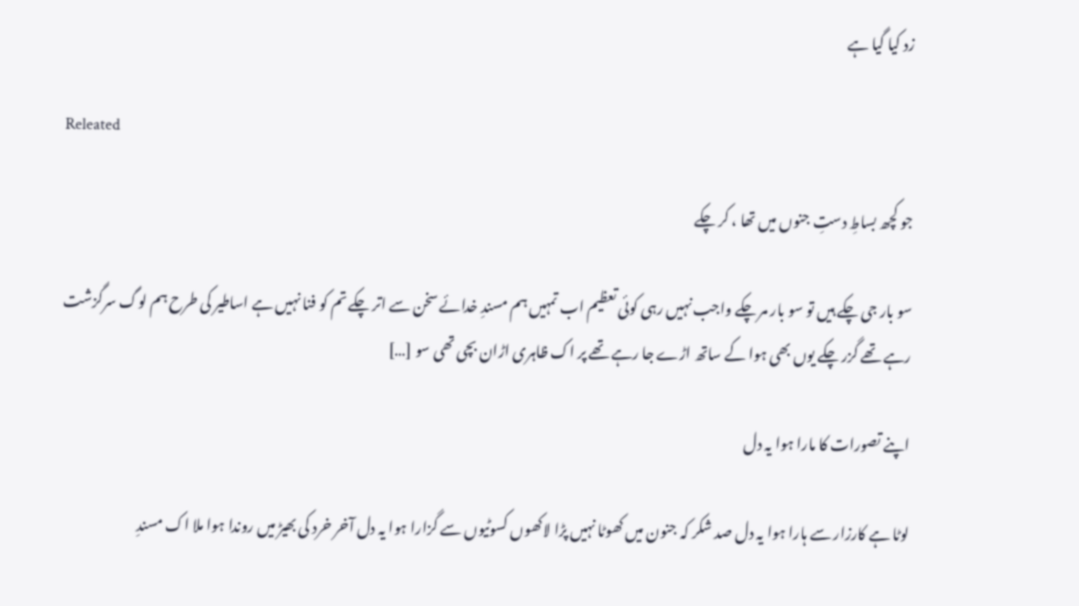زد کیا گیا ہے

Releated

جو کچھ بساطِ دستِ جنوں میں تھا ، کر چکے

سو بار جی چکے ہیں تو سو بار مر چکے واجب نہیں رہی کوئی تعظیم اب تمہیں ہم مسندِ خدائے سخن سے اتر چکے تم کو فنا نہیں ہے اساطیر کی طرح ہم لوگ سرگزشت رہے تھے گزر چکے یوں بھی ہوا کے ساتھ اڑے جا رہے تھے پر اک ظاہری اڑان بچی تھی سو […]

اپنے تصورات کا مارا ہوا یہ دل

لوٹا ہے کارزار سے ہارا ہوا یہ دل صد شکر کہ جنون میں کھوٹا نہیں پڑا لاکھوں کسوٹیوں سے گزارا ہوا یہ دل آخر خرد کی بھیڑ میں روندا ہوا ملا اک مسندِ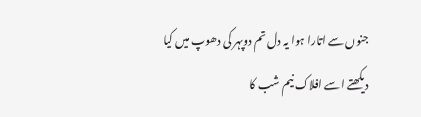جنوں سے اتارا ہوا یہ دل تم دوپہر کی دھوپ میں کیا دیکھتے اسے افلاک نیم شب کا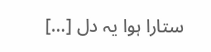ستارا ہوا یہ دل […]